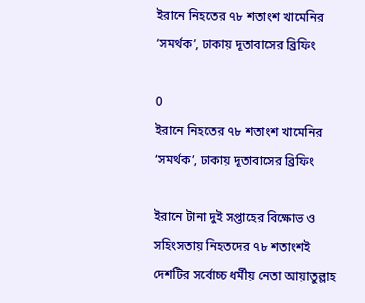ইরানে নিহতের ৭৮ শতাংশ খামেনির ‘সমর্থক’, ঢাকায় দূতাবাসের ব্রিফিং

0
ইরানে নিহতের ৭৮ শতাংশ খামেনির ‘সমর্থক’, ঢাকায় দূতাবাসের ব্রিফিং

ইরানে টানা দুই সপ্তাহের বিক্ষোভ ও সহিংসতায় নিহতদের ৭৮ শতাংশই দেশটির সর্বোচ্চ ধর্মীয় নেতা আয়াতুল্লাহ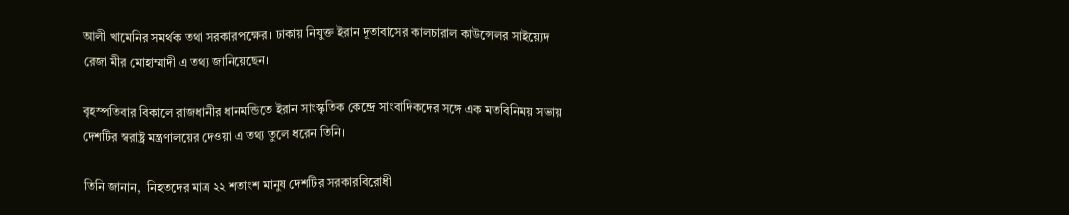আলী খামেনির সমর্থক তথা সরকারপক্ষের। ঢাকায় নিযুক্ত ইরান দূতাবাসের কালচারাল কাউন্সেলর সাইয়্যেদ রেজা মীর মোহাম্মাদী এ তথ্য জানিয়েছেন।

বৃহস্পতিবার বিকালে রাজধানীর ধানমন্ডিতে ইরান সাংস্কৃতিক কেন্দ্রে সাংবাদিকদের সঙ্গে এক মতবিনিময় সভায় দেশটির স্বরাষ্ট্র মন্ত্রণালয়ের দেওয়া এ তথ্য তুলে ধরেন তিনি।

তিনি জানান,  নিহতদের মাত্র ২২ শতাংশ মানুষ দেশটির সরকারবিরোধী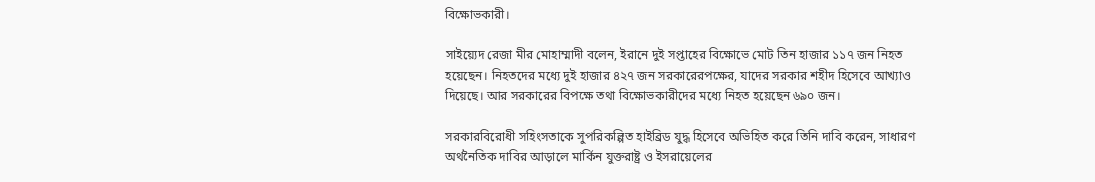বিক্ষোভকারী।

সাইয়্যেদ রেজা মীর মোহাম্মাদী বলেন, ইরানে দুই সপ্তাহের বিক্ষোভে মোট তিন হাজার ১১৭ জন নিহত হয়েছেন। নিহতদের মধ্যে দুই হাজার ৪২৭ জন সরকারেরপক্ষের, যাদের সরকার শহীদ হিসেবে আখ্যাও দিয়েছে। আর সরকারের বিপক্ষে তথা বিক্ষোভকারীদের মধ্যে নিহত হয়েছেন ৬৯০ জন।

সরকারবিরোধী সহিংসতাকে সুপরিকল্পিত হাইব্রিড যুদ্ধ হিসেবে অভিহিত করে তিনি দাবি করেন, সাধারণ অর্থনৈতিক দাবির আড়ালে মার্কিন যুক্তরাষ্ট্র ও ইসরায়েলের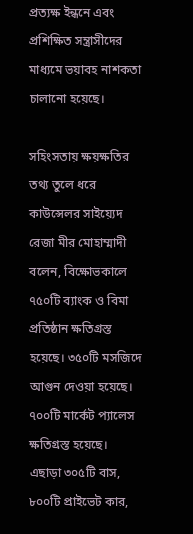প্রত্যক্ষ ইন্ধনে এবং প্রশিক্ষিত সন্ত্রাসীদের মাধ্যমে ভয়াবহ নাশকতা চালানো হয়েছে।

সহিংসতায় ক্ষয়ক্ষতির তথ্য তুলে ধরে কাউন্সেলর সাইয়্যেদ রেজা মীর মোহাম্মাদী বলেন, বিক্ষোভকালে ৭৫০টি ব্যাংক ও বিমা প্রতিষ্ঠান ক্ষতিগ্রস্ত হয়েছে। ৩৫০টি মসজিদে আগুন দেওয়া হয়েছে। ৭০০টি মার্কেট প্যালেস ক্ষতিগ্রস্ত হয়েছে। এছাড়া ৩০৫টি বাস, ৮০০টি প্রাইভেট কার,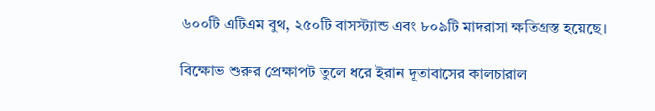৬০০টি এটিএম বুথ, ২৫০টি বাসস্ট্যান্ড এবং ৮০৯টি মাদরাসা ক্ষতিগ্রস্ত হয়েছে।

বিক্ষোভ শুরুর প্রেক্ষাপট তুলে ধরে ইরান দূতাবাসের কালচারাল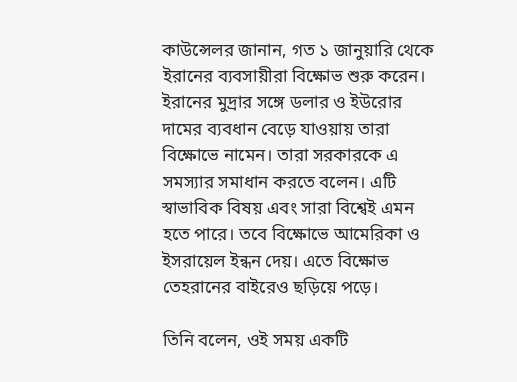কাউন্সেলর জানান, গত ১ জানুয়ারি থেকে ইরানের ব্যবসায়ীরা বিক্ষোভ শুরু করেন। ইরানের মুদ্রার সঙ্গে ডলার ও ইউরোর দামের ব্যবধান বেড়ে যাওয়ায় তারা বিক্ষোভে নামেন। তারা সরকারকে এ সমস্যার সমাধান করতে বলেন। এটি স্বাভাবিক বিষয় এবং সারা বিশ্বেই এমন হতে পারে। তবে বিক্ষোভে আমেরিকা ও ইসরায়েল ইন্ধন দেয়। এতে বিক্ষোভ তেহরানের বাইরেও ছড়িয়ে পড়ে।

তিনি বলেন, ওই সময় একটি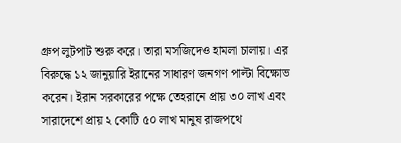গ্রুপ লুটপাট শুরু করে। তারা মসজিদেও হামলা চালায়। এর বিরুদ্ধে ১২ জানুয়ারি ইরানের সাধারণ জনগণ পাল্টা বিক্ষোভ করেন। ইরান সরকারের পক্ষে তেহরানে প্রায় ৩০ লাখ এবং সারাদেশে প্রায় ২ কোটি ৫০ লাখ মানুষ রাজপথে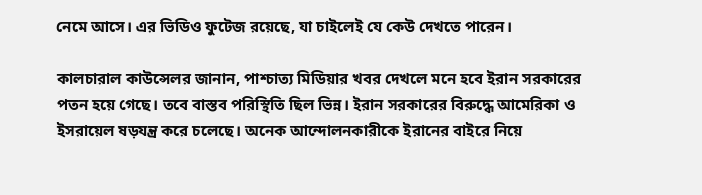নেমে আসে। এর ভিডিও ফুটেজ রয়েছে, যা চাইলেই যে কেউ দেখতে পারেন।

কালচারাল কাউন্সেলর জানান, পাশ্চাত্য মিডিয়ার খবর দেখলে মনে হবে ইরান সরকারের পতন হয়ে গেছে। তবে বাস্তব পরিস্থিতি ছিল ভিন্ন। ইরান সরকারের বিরুদ্ধে আমেরিকা ও ইসরায়েল ষড়যন্ত্র করে চলেছে। অনেক আন্দোলনকারীকে ইরানের বাইরে নিয়ে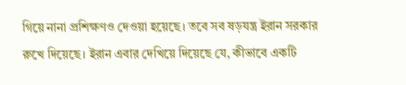গিয়ে নানা প্রশিক্ষণও দেওয়া হয়েছে। তবে সব ষড়যন্ত্র ইরান সরকার রুখে দিয়েছে। ইরান এবার দেখিয়ে দিয়েছে যে, কীভাবে একটি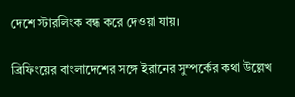দেশে স্টারলিংক বন্ধ করে দেওয়া যায়।

ব্রিফিংয়ের বাংলাদেশের সঙ্গে ইরানের সুম্পর্কের কথা উল্লেখ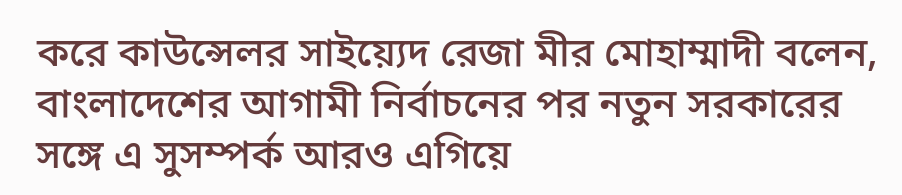করে কাউন্সেলর সাইয়্যেদ রেজা মীর মোহাম্মাদী বলেন, বাংলাদেশের আগামী নির্বাচনের পর নতুন সরকারের সঙ্গে এ সুসম্পর্ক আরও এগিয়ে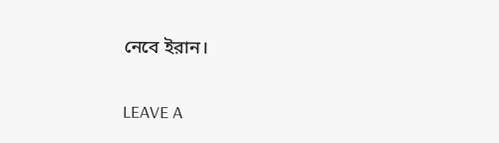নেবে ইরান।

LEAVE A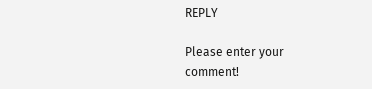REPLY

Please enter your comment!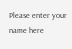Please enter your name here